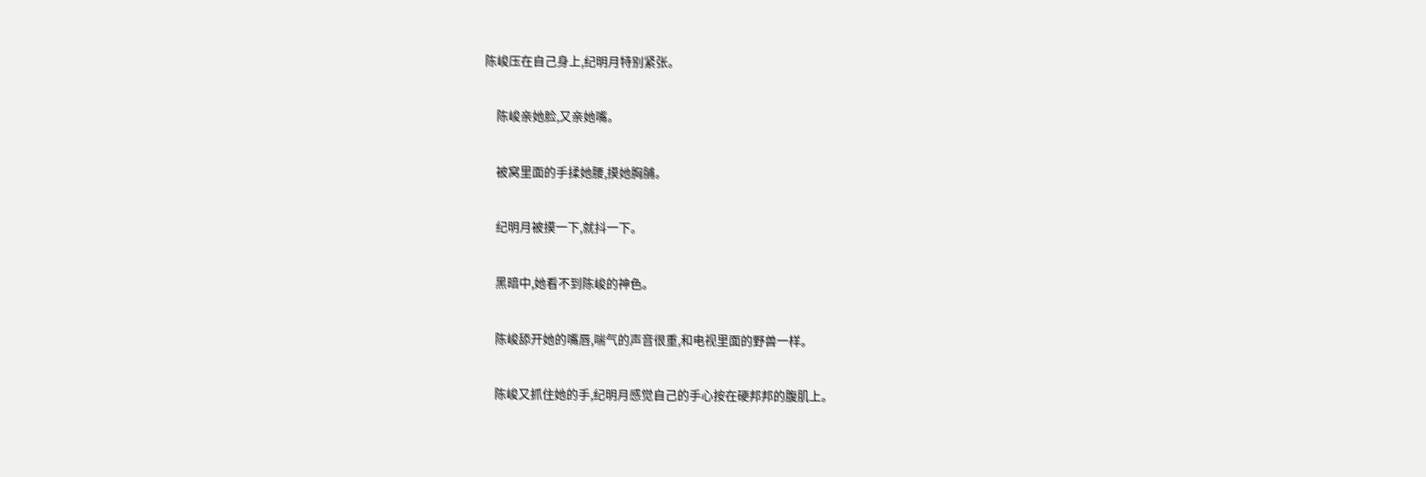陈峻压在自己身上,纪明月特别紧张。

    陈峻亲她脸,又亲她嘴。

    被窝里面的手揉她腰,摸她胸脯。

    纪明月被摸一下,就抖一下。

    黑暗中,她看不到陈峻的神色。

    陈峻舔开她的嘴唇,喘气的声音很重,和电视里面的野兽一样。

    陈峻又抓住她的手,纪明月感觉自己的手心按在硬邦邦的腹肌上。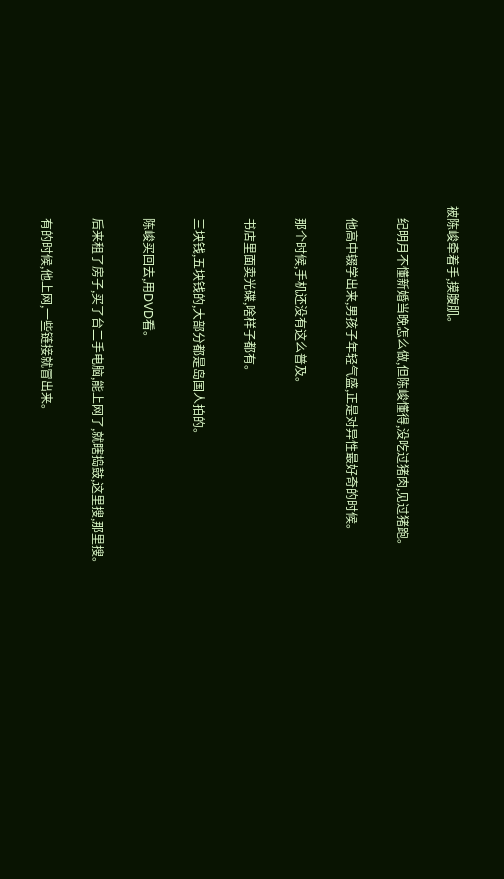被陈峻牵着手,摸腹肌。

    纪明月不懂新婚当晚怎么做,但陈峻懂得,没吃过猪肉,见过猪跑。

    他高中辍学出来,男孩子年轻气盛,正是对异性最好奇的时候。

    那个时候,手机还没有这么普及。

    书店里面卖光碟,啥样子都有。

    三块钱,五块钱的,大部分都是岛国人拍的。

    陈峻买回去,用DVD看。

    后来租了房子,买了台二手电脑,能上网了,就瞎捣鼓,这里搜,那里搜。

    有的时候,他上网,一些链接就冒出来。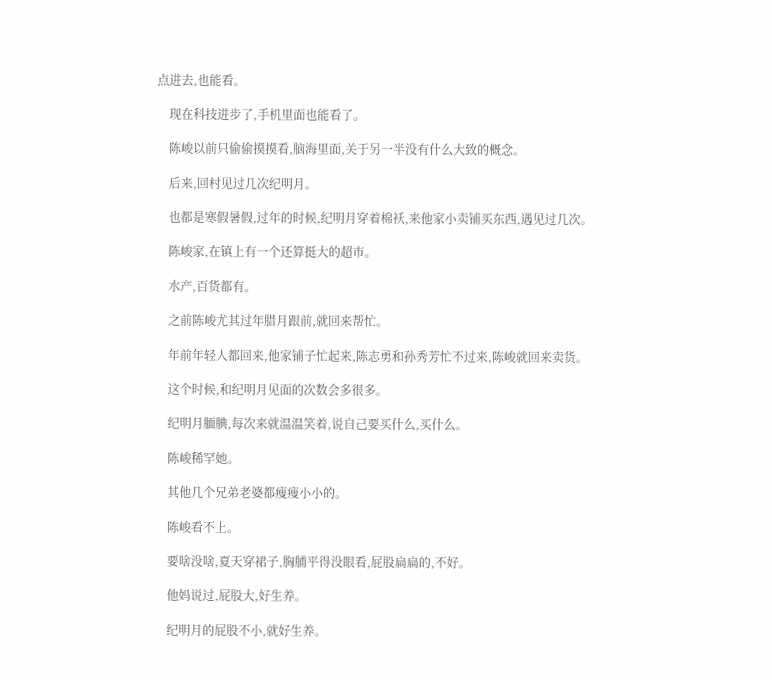点进去,也能看。

    现在科技进步了,手机里面也能看了。

    陈峻以前只偷偷摸摸看,脑海里面,关于另一半没有什么大致的概念。

    后来,回村见过几次纪明月。

    也都是寒假暑假,过年的时候,纪明月穿着棉袄,来他家小卖铺买东西,遇见过几次。

    陈峻家,在镇上有一个还算挺大的超市。

    水产,百货都有。

    之前陈峻尤其过年腊月跟前,就回来帮忙。

    年前年轻人都回来,他家铺子忙起来,陈志勇和孙秀芳忙不过来,陈峻就回来卖货。

    这个时候,和纪明月见面的次数会多很多。

    纪明月腼腆,每次来就温温笑着,说自己要买什么,买什么。

    陈峻稀罕她。

    其他几个兄弟老婆都瘦瘦小小的。

    陈峻看不上。

    要啥没啥,夏天穿裙子,胸脯平得没眼看,屁股扁扁的,不好。

    他妈说过,屁股大,好生养。

    纪明月的屁股不小,就好生养。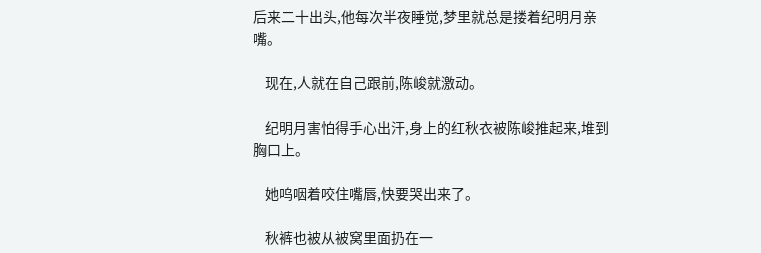后来二十出头,他每次半夜睡觉,梦里就总是搂着纪明月亲嘴。

    现在,人就在自己跟前,陈峻就激动。

    纪明月害怕得手心出汗,身上的红秋衣被陈峻推起来,堆到胸口上。

    她呜咽着咬住嘴唇,快要哭出来了。

    秋裤也被从被窝里面扔在一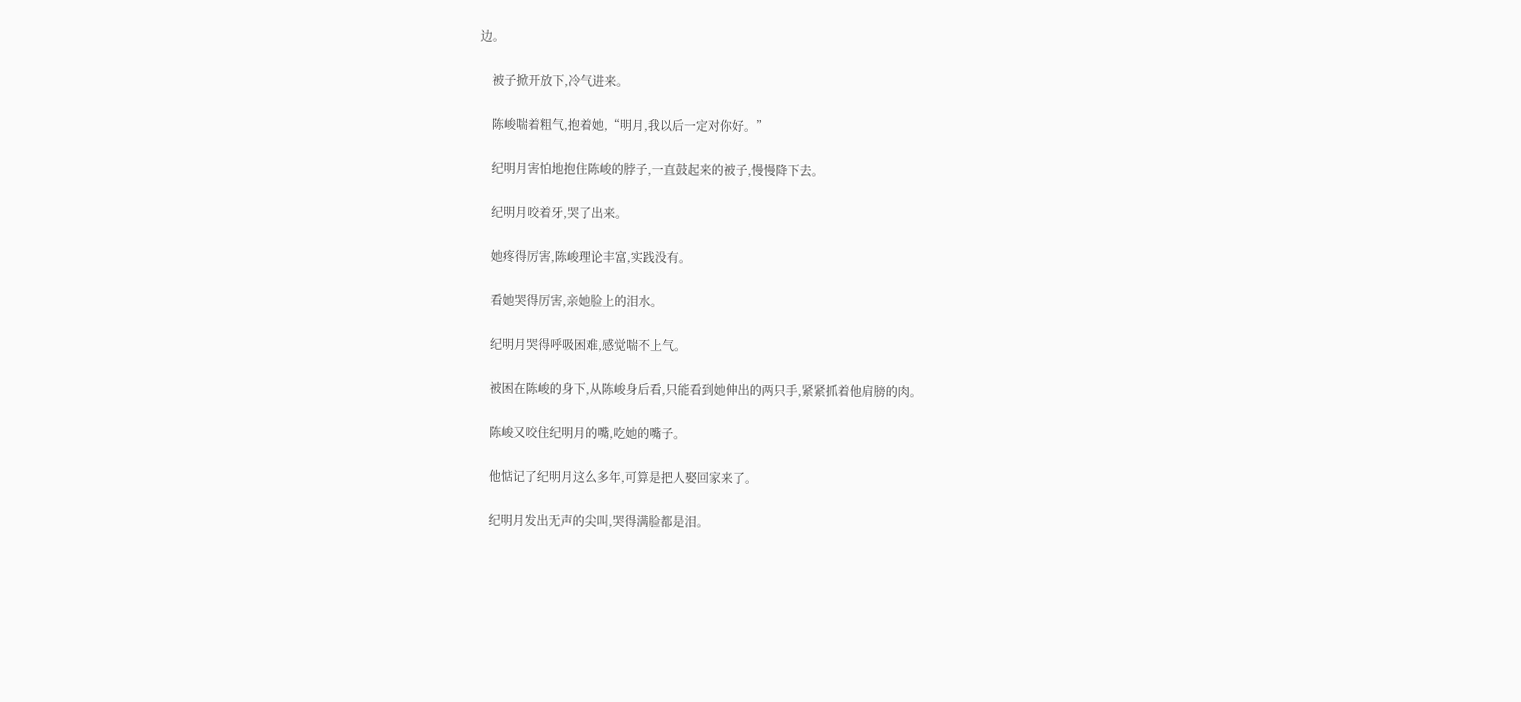边。

    被子掀开放下,冷气进来。

    陈峻喘着粗气,抱着她,“明月,我以后一定对你好。”

    纪明月害怕地抱住陈峻的脖子,一直鼓起来的被子,慢慢降下去。

    纪明月咬着牙,哭了出来。

    她疼得厉害,陈峻理论丰富,实践没有。

    看她哭得厉害,亲她脸上的泪水。

    纪明月哭得呼吸困难,感觉喘不上气。

    被困在陈峻的身下,从陈峻身后看,只能看到她伸出的两只手,紧紧抓着他肩膀的肉。

    陈峻又咬住纪明月的嘴,吃她的嘴子。

    他惦记了纪明月这么多年,可算是把人娶回家来了。

    纪明月发出无声的尖叫,哭得满脸都是泪。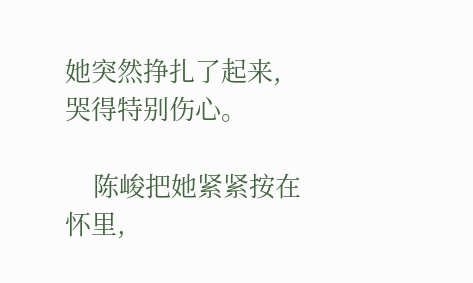她突然挣扎了起来,哭得特别伤心。

    陈峻把她紧紧按在怀里,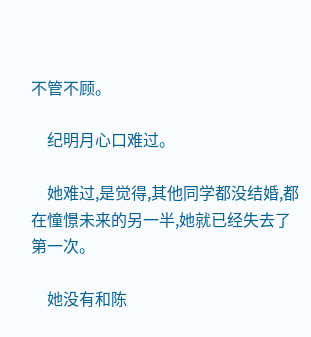不管不顾。

    纪明月心口难过。

    她难过,是觉得,其他同学都没结婚,都在憧憬未来的另一半,她就已经失去了第一次。

    她没有和陈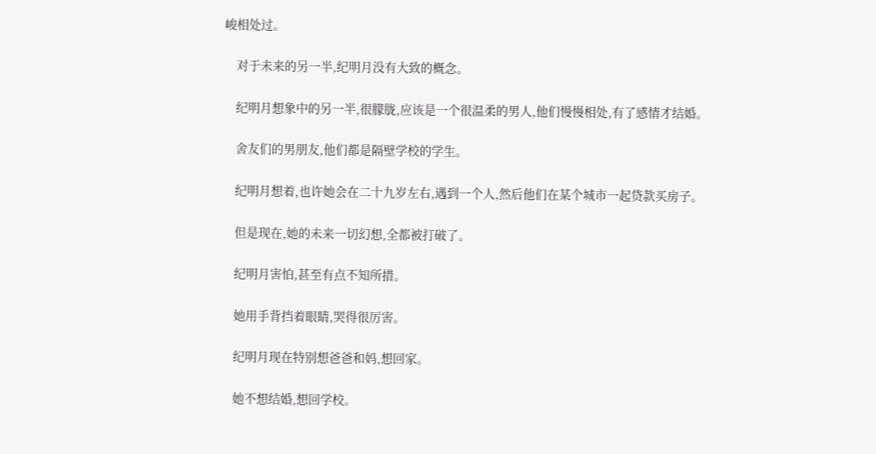峻相处过。

    对于未来的另一半,纪明月没有大致的概念。

    纪明月想象中的另一半,很朦胧,应该是一个很温柔的男人,他们慢慢相处,有了感情才结婚。

    舍友们的男朋友,他们都是隔壁学校的学生。

    纪明月想着,也许她会在二十九岁左右,遇到一个人,然后他们在某个城市一起贷款买房子。

    但是现在,她的未来一切幻想,全都被打破了。

    纪明月害怕,甚至有点不知所措。

    她用手背挡着眼睛,哭得很厉害。

    纪明月现在特别想爸爸和妈,想回家。

    她不想结婚,想回学校。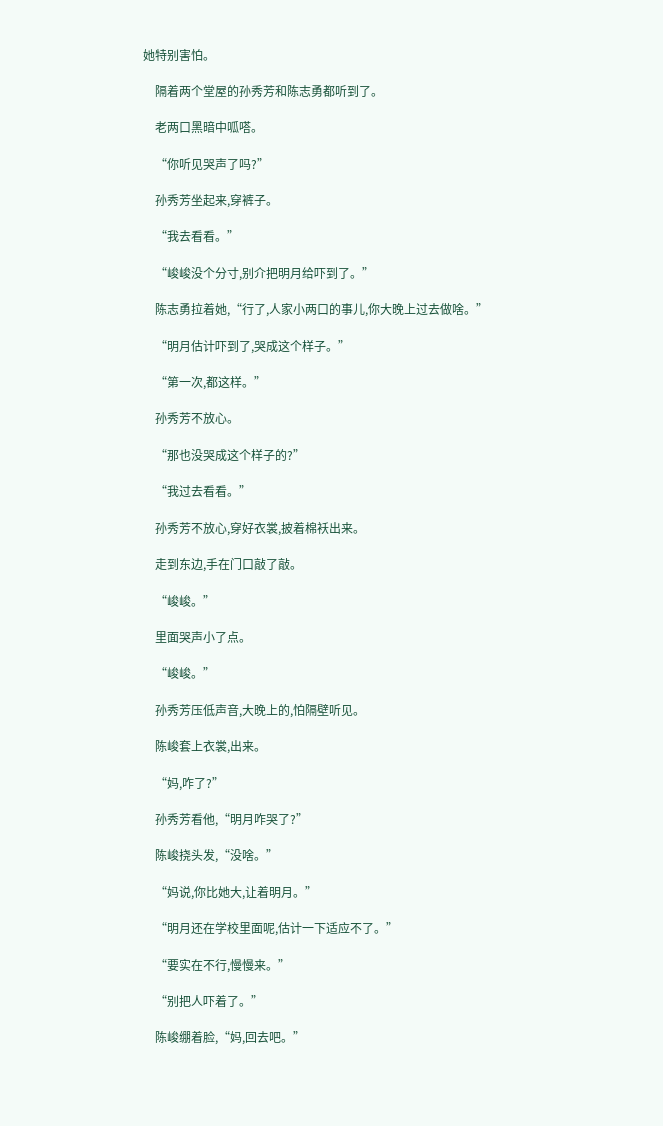她特别害怕。

    隔着两个堂屋的孙秀芳和陈志勇都听到了。

    老两口黑暗中呱嗒。

    “你听见哭声了吗?”

    孙秀芳坐起来,穿裤子。

    “我去看看。”

    “峻峻没个分寸,别介把明月给吓到了。”

    陈志勇拉着她,“行了,人家小两口的事儿,你大晚上过去做啥。”

    “明月估计吓到了,哭成这个样子。”

    “第一次,都这样。”

    孙秀芳不放心。

    “那也没哭成这个样子的?”

    “我过去看看。”

    孙秀芳不放心,穿好衣裳,披着棉袄出来。

    走到东边,手在门口敲了敲。

    “峻峻。”

    里面哭声小了点。

    “峻峻。”

    孙秀芳压低声音,大晚上的,怕隔壁听见。

    陈峻套上衣裳,出来。

    “妈,咋了?”

    孙秀芳看他,“明月咋哭了?”

    陈峻挠头发,“没啥。”

    “妈说,你比她大,让着明月。”

    “明月还在学校里面呢,估计一下适应不了。”

    “要实在不行,慢慢来。”

    “别把人吓着了。”

    陈峻绷着脸,“妈,回去吧。”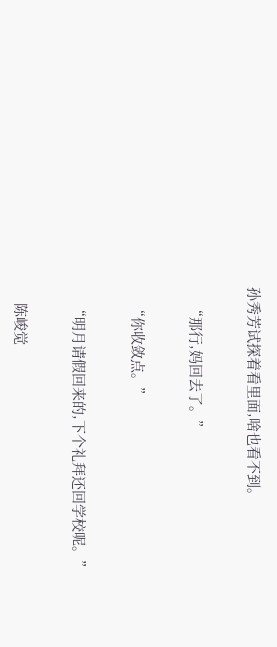孙秀芳试探着看里面,啥也看不到。

    “那行,妈回去了。”

    “你收敛点。”

    “明月请假回来的,下个礼拜还回学校呢。”

    陈峻觉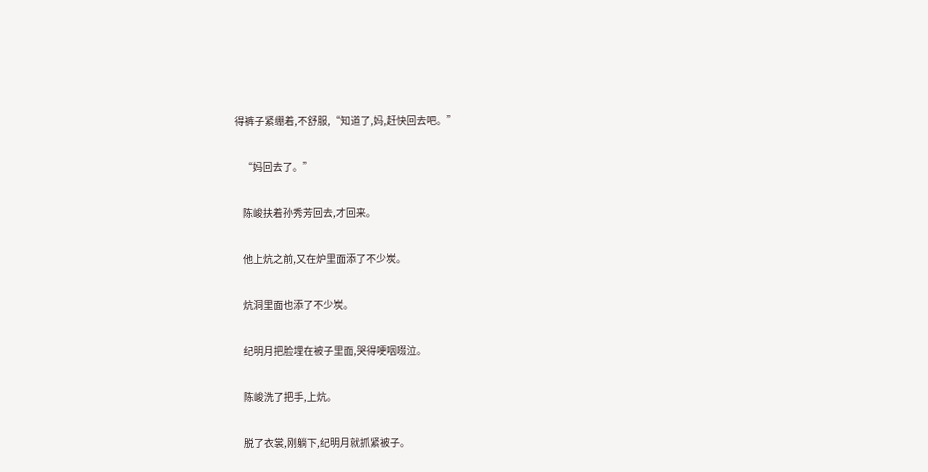得裤子紧绷着,不舒服,“知道了,妈,赶快回去吧。”

    “妈回去了。”

    陈峻扶着孙秀芳回去,才回来。

    他上炕之前,又在炉里面添了不少炭。

    炕洞里面也添了不少炭。

    纪明月把脸埋在被子里面,哭得哽咽啜泣。

    陈峻洗了把手,上炕。

    脱了衣裳,刚躺下,纪明月就抓紧被子。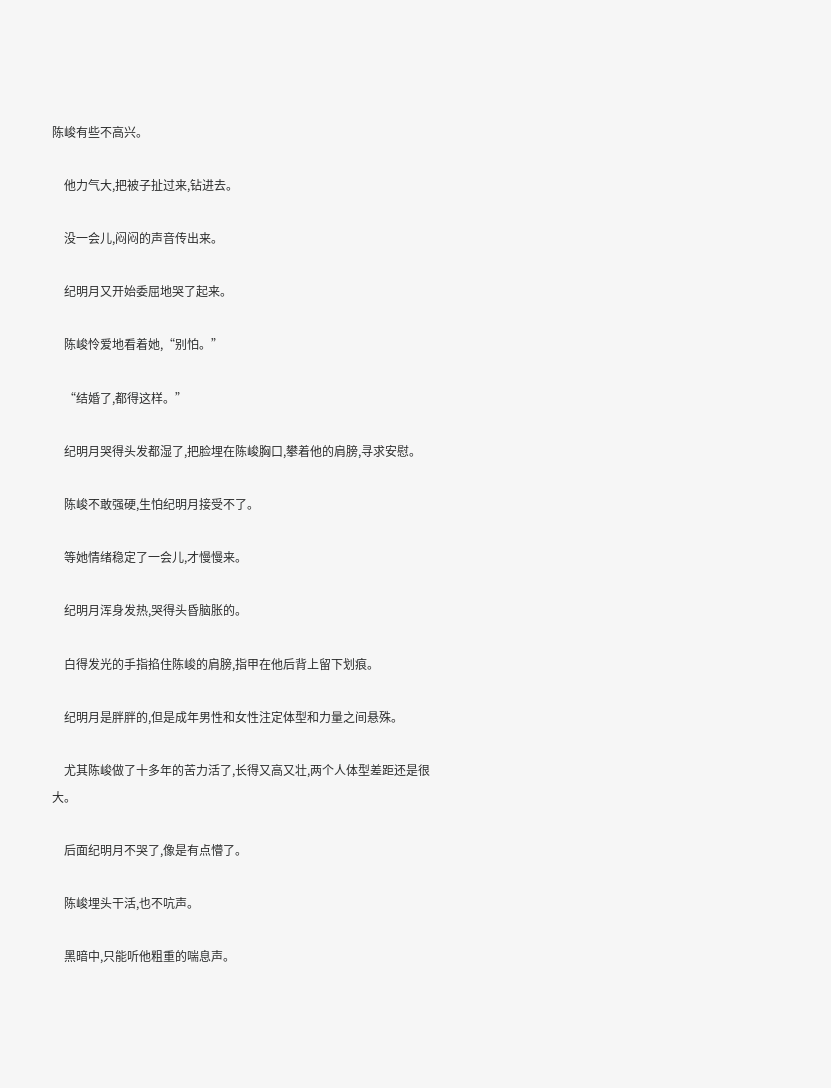陈峻有些不高兴。

    他力气大,把被子扯过来,钻进去。

    没一会儿,闷闷的声音传出来。

    纪明月又开始委屈地哭了起来。

    陈峻怜爱地看着她,“别怕。”

    “结婚了,都得这样。”

    纪明月哭得头发都湿了,把脸埋在陈峻胸口,攀着他的肩膀,寻求安慰。

    陈峻不敢强硬,生怕纪明月接受不了。

    等她情绪稳定了一会儿,才慢慢来。

    纪明月浑身发热,哭得头昏脑胀的。

    白得发光的手指掐住陈峻的肩膀,指甲在他后背上留下划痕。

    纪明月是胖胖的,但是成年男性和女性注定体型和力量之间悬殊。

    尤其陈峻做了十多年的苦力活了,长得又高又壮,两个人体型差距还是很大。

    后面纪明月不哭了,像是有点懵了。

    陈峻埋头干活,也不吭声。

    黑暗中,只能听他粗重的喘息声。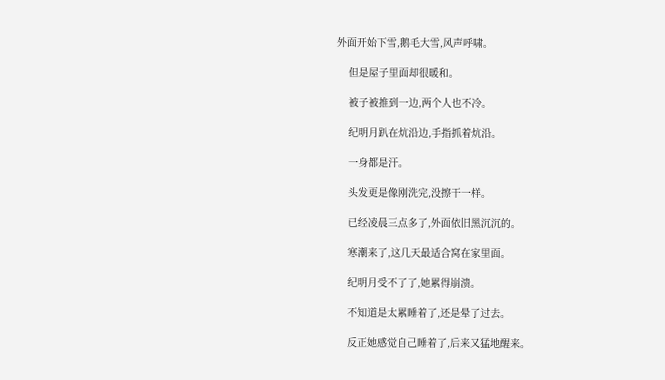外面开始下雪,鹅毛大雪,风声呼啸。

    但是屋子里面却很暖和。

    被子被推到一边,两个人也不冷。

    纪明月趴在炕沿边,手指抓着炕沿。

    一身都是汗。

    头发更是像刚洗完,没擦干一样。

    已经凌晨三点多了,外面依旧黑沉沉的。

    寒潮来了,这几天最适合窝在家里面。

    纪明月受不了了,她累得崩溃。

    不知道是太累睡着了,还是晕了过去。

    反正她感觉自己睡着了,后来又猛地醒来。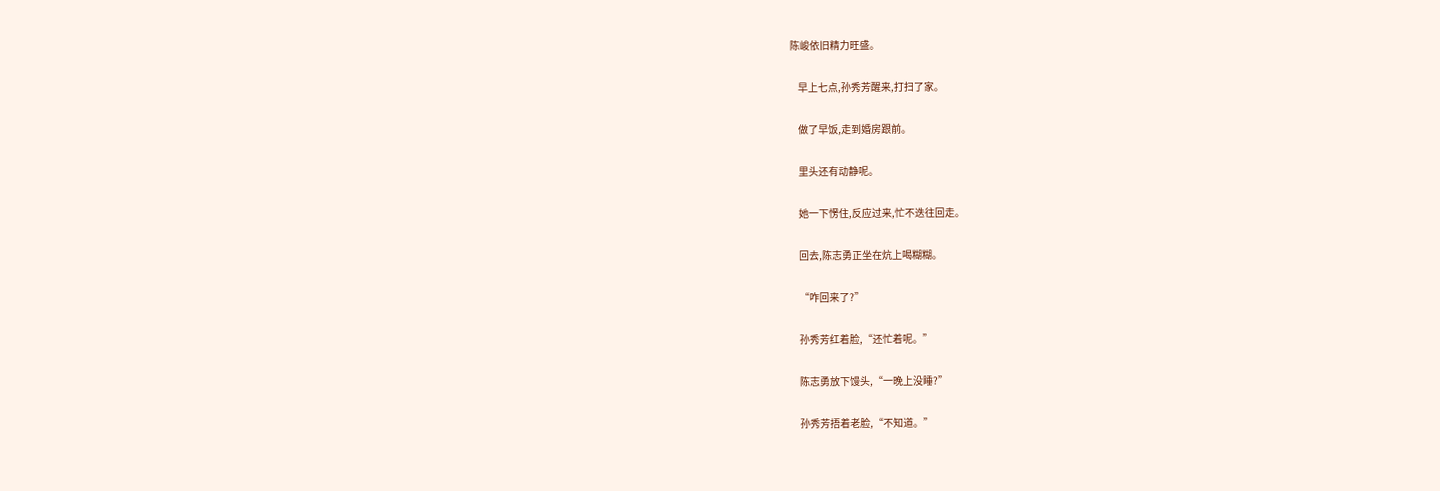陈峻依旧精力旺盛。

    早上七点,孙秀芳醒来,打扫了家。

    做了早饭,走到婚房跟前。

    里头还有动静呢。

    她一下愣住,反应过来,忙不迭往回走。

    回去,陈志勇正坐在炕上喝糊糊。

    “咋回来了?”

    孙秀芳红着脸,“还忙着呢。”

    陈志勇放下馒头,“一晚上没睡?”

    孙秀芳捂着老脸,“不知道。”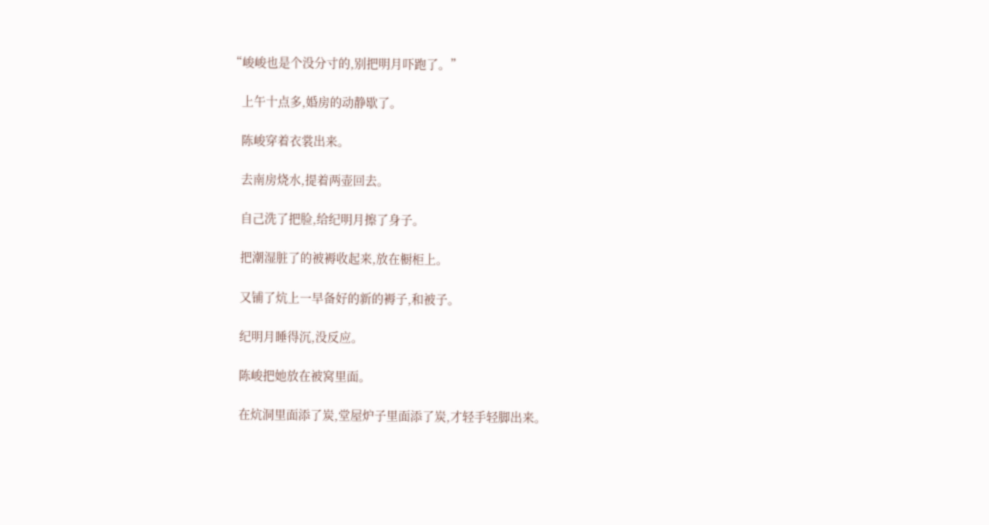“峻峻也是个没分寸的,别把明月吓跑了。”

    上午十点多,婚房的动静歇了。

    陈峻穿着衣裳出来。

    去南房烧水,提着两壶回去。

    自己洗了把脸,给纪明月擦了身子。

    把潮湿脏了的被褥收起来,放在橱柜上。

    又铺了炕上一早备好的新的褥子,和被子。

    纪明月睡得沉,没反应。

    陈峻把她放在被窝里面。

    在炕洞里面添了炭,堂屋炉子里面添了炭,才轻手轻脚出来。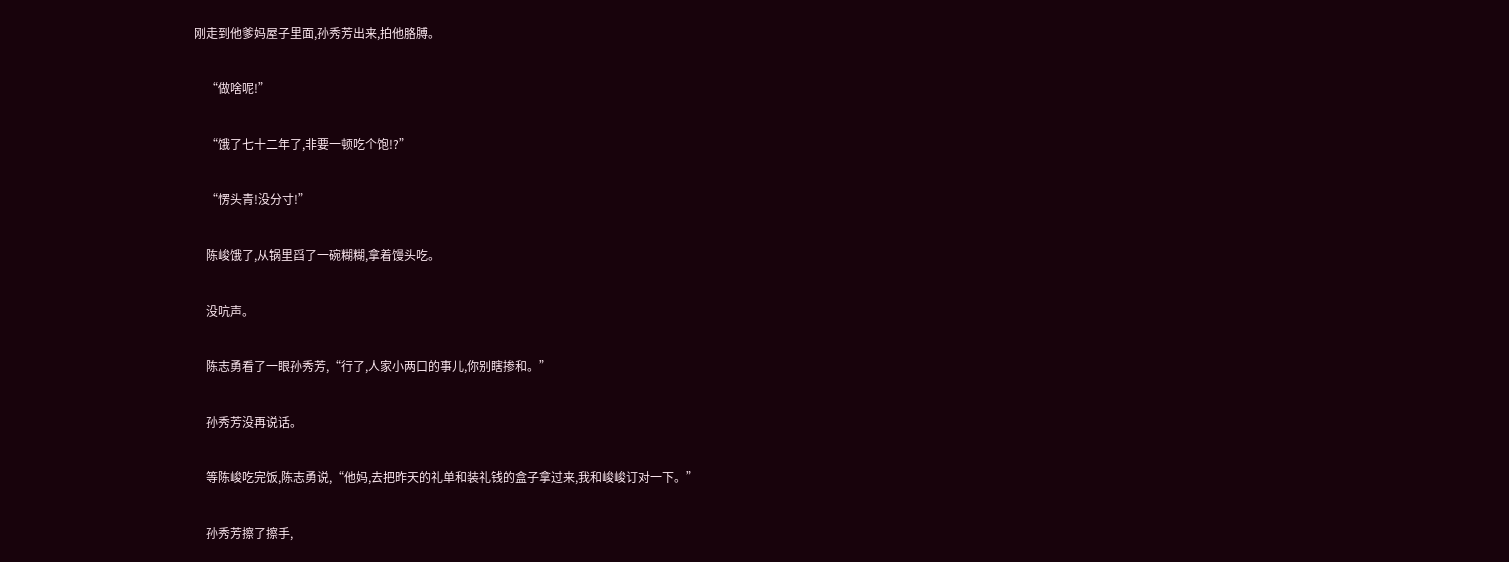刚走到他爹妈屋子里面,孙秀芳出来,拍他胳膊。

    “做啥呢!”

    “饿了七十二年了,非要一顿吃个饱!?”

    “愣头青!没分寸!”

    陈峻饿了,从锅里舀了一碗糊糊,拿着馒头吃。

    没吭声。

    陈志勇看了一眼孙秀芳,“行了,人家小两口的事儿,你别瞎掺和。”

    孙秀芳没再说话。

    等陈峻吃完饭,陈志勇说,“他妈,去把昨天的礼单和装礼钱的盒子拿过来,我和峻峻订对一下。”

    孙秀芳擦了擦手,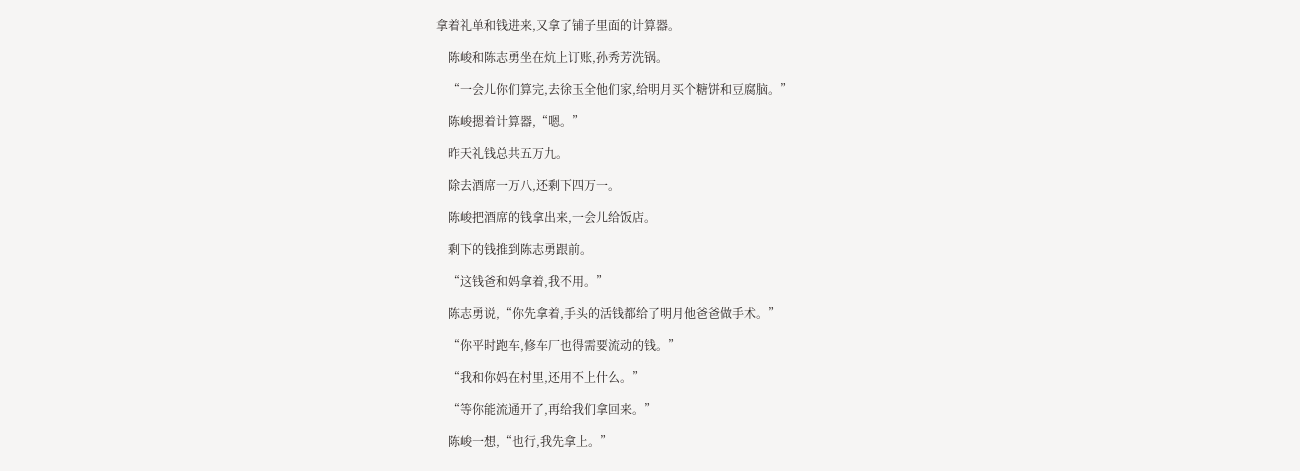拿着礼单和钱进来,又拿了铺子里面的计算器。

    陈峻和陈志勇坐在炕上订账,孙秀芳洗锅。

    “一会儿你们算完,去徐玉全他们家,给明月买个糖饼和豆腐脑。”

    陈峻摁着计算器,“嗯。”

    昨天礼钱总共五万九。

    除去酒席一万八,还剩下四万一。

    陈峻把酒席的钱拿出来,一会儿给饭店。

    剩下的钱推到陈志勇跟前。

    “这钱爸和妈拿着,我不用。”

    陈志勇说,“你先拿着,手头的活钱都给了明月他爸爸做手术。”

    “你平时跑车,修车厂也得需要流动的钱。”

    “我和你妈在村里,还用不上什么。”

    “等你能流通开了,再给我们拿回来。”

    陈峻一想,“也行,我先拿上。”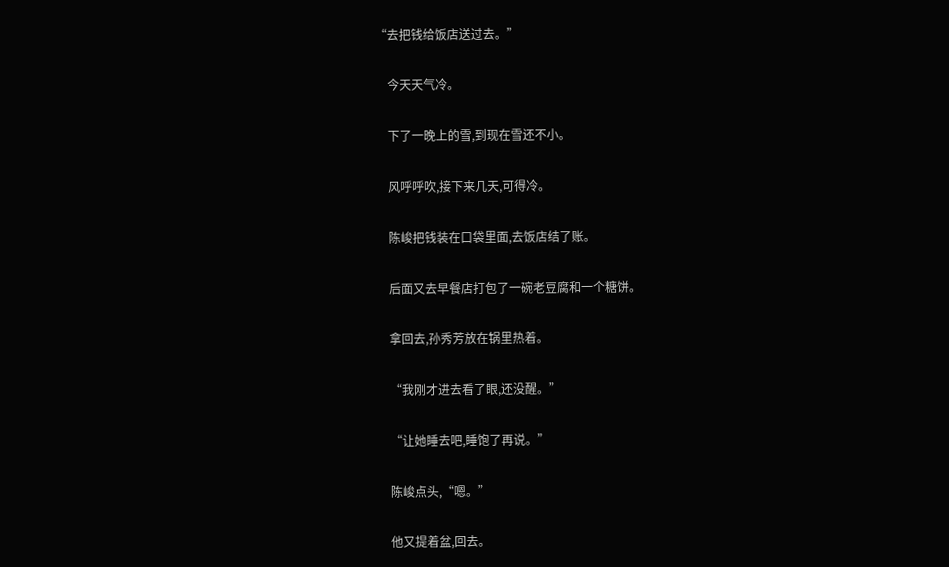“去把钱给饭店送过去。”

    今天天气冷。

    下了一晚上的雪,到现在雪还不小。

    风呼呼吹,接下来几天,可得冷。

    陈峻把钱装在口袋里面,去饭店结了账。

    后面又去早餐店打包了一碗老豆腐和一个糖饼。

    拿回去,孙秀芳放在锅里热着。

    “我刚才进去看了眼,还没醒。”

    “让她睡去吧,睡饱了再说。”

    陈峻点头,“嗯。”

    他又提着盆,回去。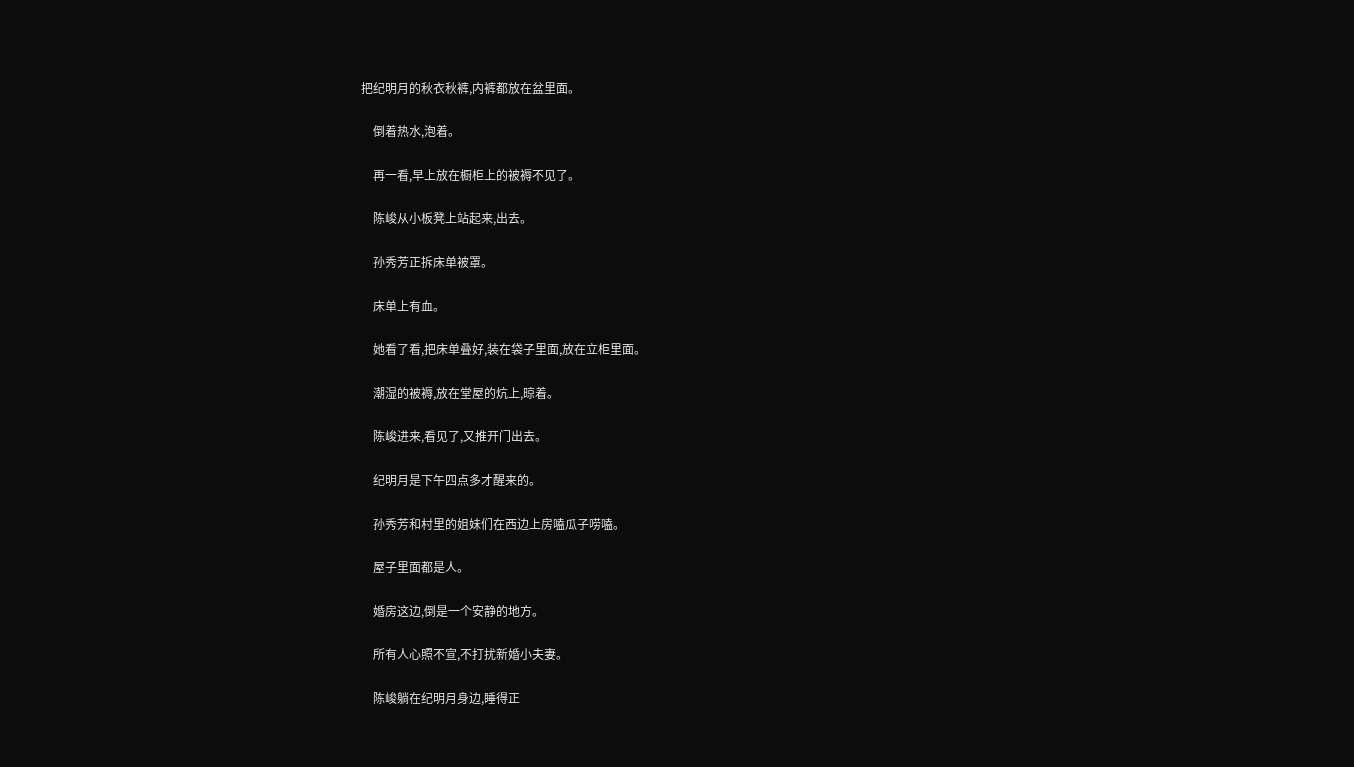把纪明月的秋衣秋裤,内裤都放在盆里面。

    倒着热水,泡着。

    再一看,早上放在橱柜上的被褥不见了。

    陈峻从小板凳上站起来,出去。

    孙秀芳正拆床单被罩。

    床单上有血。

    她看了看,把床单叠好,装在袋子里面,放在立柜里面。

    潮湿的被褥,放在堂屋的炕上,晾着。

    陈峻进来,看见了,又推开门出去。

    纪明月是下午四点多才醒来的。

    孙秀芳和村里的姐妹们在西边上房嗑瓜子唠嗑。

    屋子里面都是人。

    婚房这边,倒是一个安静的地方。

    所有人心照不宣,不打扰新婚小夫妻。

    陈峻躺在纪明月身边,睡得正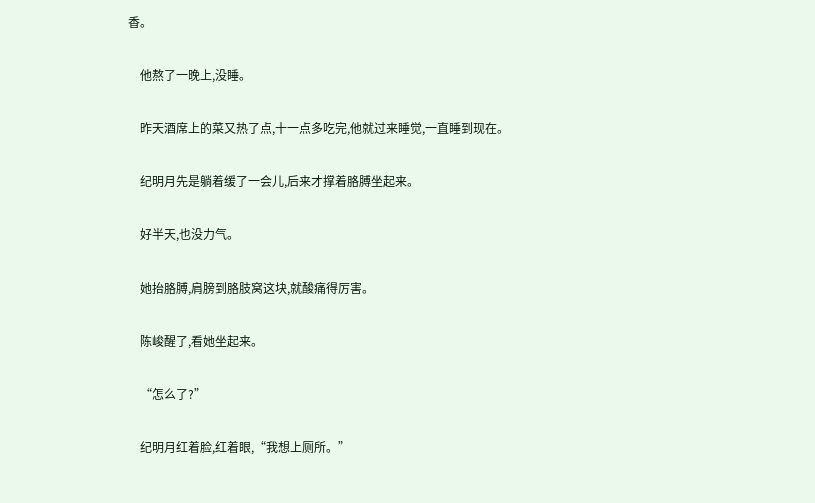香。

    他熬了一晚上,没睡。

    昨天酒席上的菜又热了点,十一点多吃完,他就过来睡觉,一直睡到现在。

    纪明月先是躺着缓了一会儿,后来才撑着胳膊坐起来。

    好半天,也没力气。

    她抬胳膊,肩膀到胳肢窝这块,就酸痛得厉害。

    陈峻醒了,看她坐起来。

    “怎么了?”

    纪明月红着脸,红着眼,“我想上厕所。”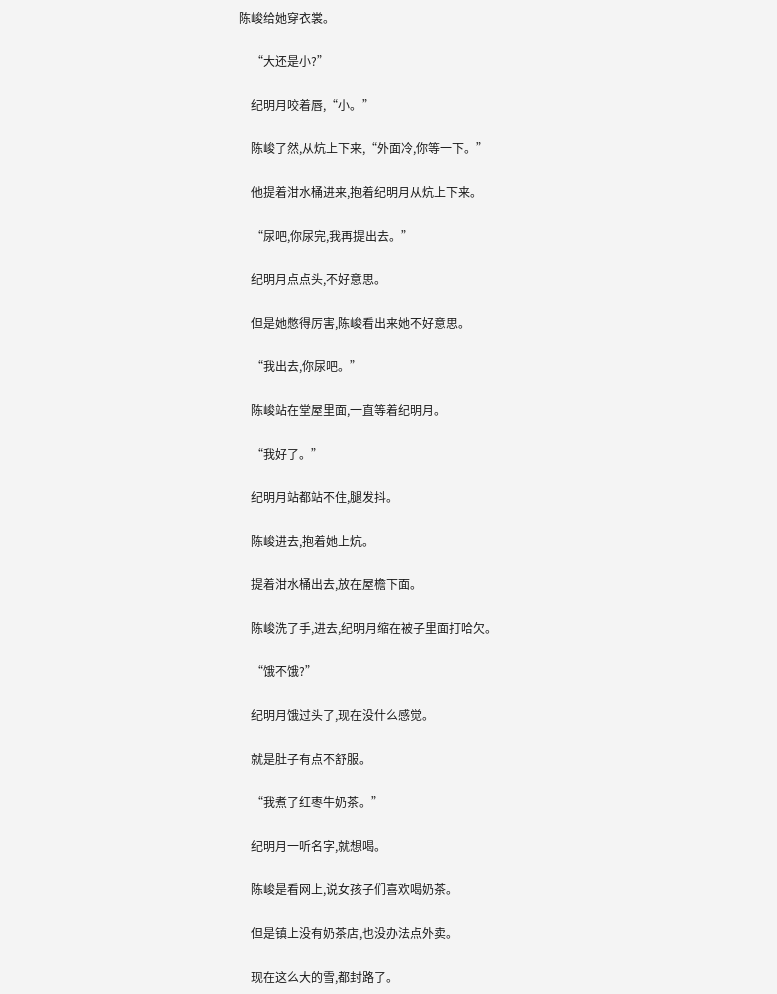陈峻给她穿衣裳。

    “大还是小?”

    纪明月咬着唇,“小。”

    陈峻了然,从炕上下来,“外面冷,你等一下。”

    他提着泔水桶进来,抱着纪明月从炕上下来。

    “尿吧,你尿完,我再提出去。”

    纪明月点点头,不好意思。

    但是她憋得厉害,陈峻看出来她不好意思。

    “我出去,你尿吧。”

    陈峻站在堂屋里面,一直等着纪明月。

    “我好了。”

    纪明月站都站不住,腿发抖。

    陈峻进去,抱着她上炕。

    提着泔水桶出去,放在屋檐下面。

    陈峻洗了手,进去,纪明月缩在被子里面打哈欠。

    “饿不饿?”

    纪明月饿过头了,现在没什么感觉。

    就是肚子有点不舒服。

    “我煮了红枣牛奶茶。”

    纪明月一听名字,就想喝。

    陈峻是看网上,说女孩子们喜欢喝奶茶。

    但是镇上没有奶茶店,也没办法点外卖。

    现在这么大的雪,都封路了。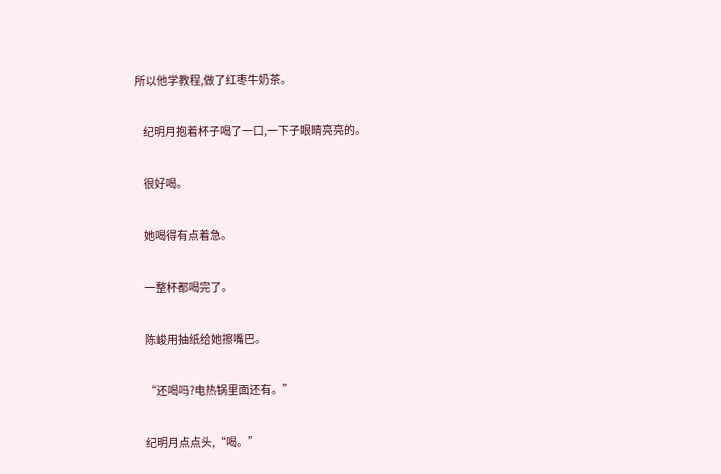所以他学教程,做了红枣牛奶茶。

    纪明月抱着杯子喝了一口,一下子眼睛亮亮的。

    很好喝。

    她喝得有点着急。

    一整杯都喝完了。

    陈峻用抽纸给她擦嘴巴。

    “还喝吗?电热锅里面还有。”

    纪明月点点头,“喝。”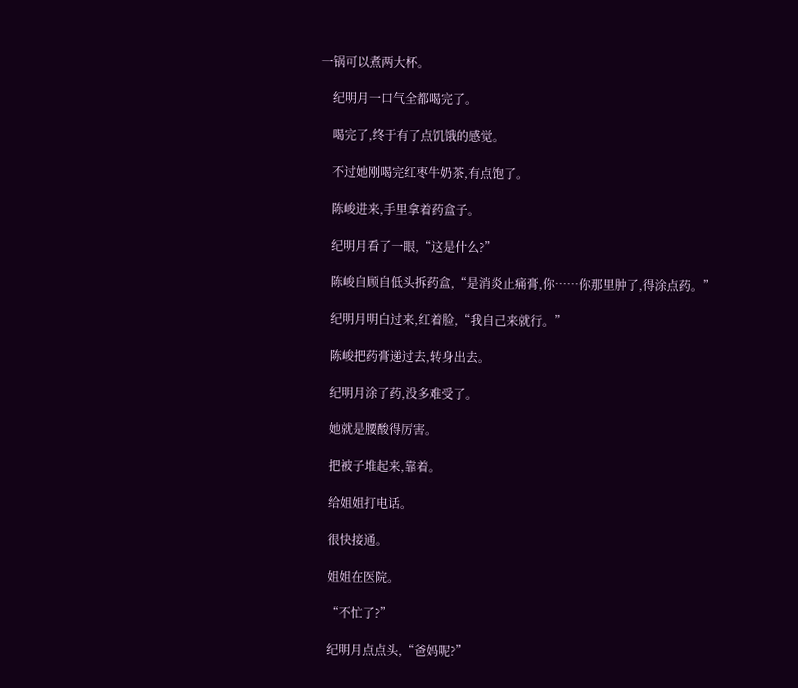一锅可以煮两大杯。

    纪明月一口气全都喝完了。

    喝完了,终于有了点饥饿的感觉。

    不过她刚喝完红枣牛奶茶,有点饱了。

    陈峻进来,手里拿着药盒子。

    纪明月看了一眼,“这是什么?”

    陈峻自顾自低头拆药盒,“是消炎止痛膏,你……你那里肿了,得涂点药。”

    纪明月明白过来,红着脸,“我自己来就行。”

    陈峻把药膏递过去,转身出去。

    纪明月涂了药,没多难受了。

    她就是腰酸得厉害。

    把被子堆起来,靠着。

    给姐姐打电话。

    很快接通。

    姐姐在医院。

    “不忙了?”

    纪明月点点头,“爸妈呢?”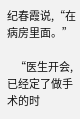纪春霞说,“在病房里面。”

    “医生开会,已经定了做手术的时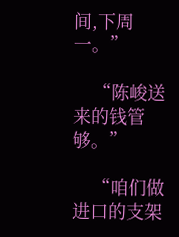间,下周一。”

    “陈峻送来的钱管够。”

    “咱们做进口的支架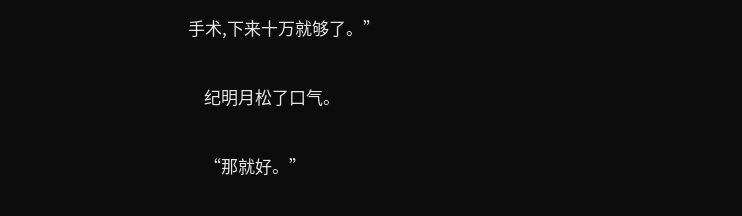手术,下来十万就够了。”

    纪明月松了口气。

    “那就好。”